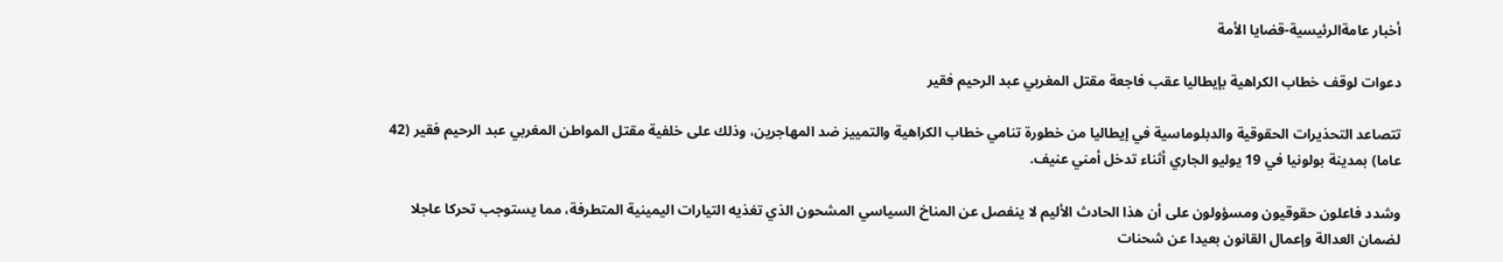أخبار عامةالرئيسية-قضايا الأمة

دعوات لوقف خطاب الكراهية بإيطاليا عقب فاجعة مقتل المغربي عبد الرحيم فقير

تتصاعد التحذيرات الحقوقية والدبلوماسية في إيطاليا من خطورة تنامي خطاب الكراهية والتمييز ضد المهاجرين، وذلك على خلفية مقتل المواطن المغربي عبد الرحيم فقير (42 عاما) بمدينة بولونيا في 19 يوليو الجاري أثناء تدخل أمني عنيف.

وشدد فاعلون حقوقيون ومسؤولون على أن هذا الحادث الأليم لا ينفصل عن المناخ السياسي المشحون الذي تغذيه التيارات اليمينية المتطرفة، مما يستوجب تحركا عاجلا لضمان العدالة وإعمال القانون بعيدا عن شحنات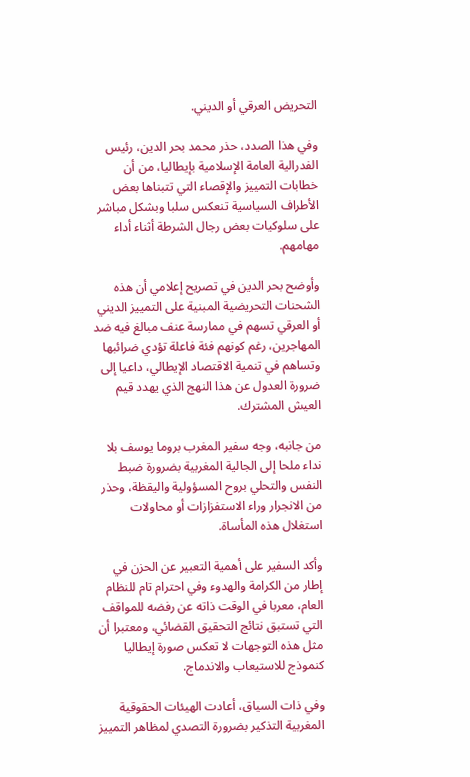التحريض العرقي أو الديني.

وفي هذا الصدد، حذر محمد بحر الدين، رئيس الفدرالية العامة الإسلامية بإيطاليا، من أن خطابات التمييز والإقصاء التي تتبناها بعض الأطراف السياسية تنعكس سلبا وبشكل مباشر على سلوكيات بعض رجال الشرطة أثناء أداء مهامهم.

وأوضح بحر الدين في تصريح إعلامي أن هذه الشحنات التحريضية المبنية على التمييز الديني أو العرقي تسهم في ممارسة عنف مبالغ فيه ضد المهاجرين، رغم كونهم فئة فاعلة تؤدي ضرائبها وتساهم في تنمية الاقتصاد الإيطالي، داعيا إلى ضرورة العدول عن هذا النهج الذي يهدد قيم العيش المشترك.

من جانبه، وجه سفير المغرب بروما يوسف بلا نداء ملحا إلى الجالية المغربية بضرورة ضبط النفس والتحلي بروح المسؤولية واليقظة، وحذر من الانجرار وراء الاستفزازات أو محاولات استغلال هذه المأساة.

وأكد السفير على أهمية التعبير عن الحزن في إطار من الكرامة والهدوء وفي احترام تام للنظام العام، معربا في الوقت ذاته عن رفضه للمواقف التي تستبق نتائج التحقيق القضائي، ومعتبرا أن مثل هذه التوجهات لا تعكس صورة إيطاليا كنموذج للاستيعاب والاندماج.

وفي ذات السياق، أعادت الهيئات الحقوقية المغربية التذكير بضرورة التصدي لمظاهر التمييز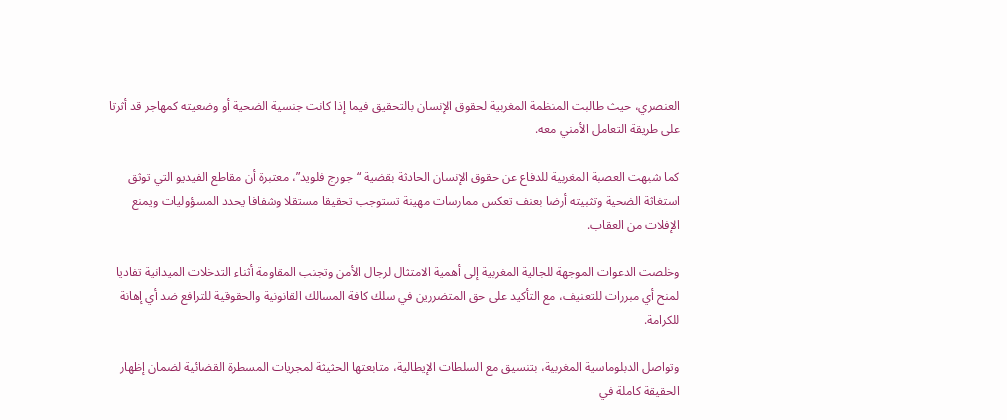العنصري، حيث طالبت المنظمة المغربية لحقوق الإنسان بالتحقيق فيما إذا كانت جنسية الضحية أو وضعيته كمهاجر قد أثرتا على طريقة التعامل الأمني معه.

كما شبهت العصبة المغربية للدفاع عن حقوق الإنسان الحادثة بقضية “جورج فلويد”، معتبرة أن مقاطع الفيديو التي توثق استغاثة الضحية وتثبيته أرضا بعنف تعكس ممارسات مهينة تستوجب تحقيقا مستقلا وشفافا يحدد المسؤوليات ويمنع الإفلات من العقاب.

وخلصت الدعوات الموجهة للجالية المغربية إلى أهمية الامتثال لرجال الأمن وتجنب المقاومة أثناء التدخلات الميدانية تفاديا لمنح أي مبررات للتعنيف، مع التأكيد على حق المتضررين في سلك كافة المسالك القانونية والحقوقية للترافع ضد أي إهانة للكرامة.

وتواصل الدبلوماسية المغربية، بتنسيق مع السلطات الإيطالية، متابعتها الحثيثة لمجريات المسطرة القضائية لضمان إظهار الحقيقة كاملة في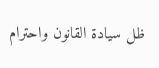ظل سيادة القانون واحترام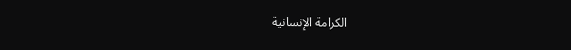الكرامة الإنسانية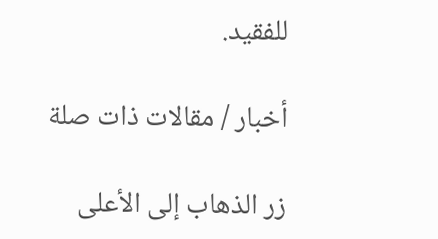للفقيد.

أخبار / مقالات ذات صلة

زر الذهاب إلى الأعلى